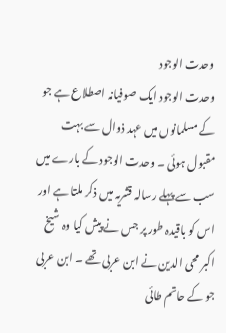وحدت الوجود
وحدت الوجود ایک صوفیانہ اصطلاع ہے جو کے مسلمانوں میں عہد ذوال سے بہت مقبول ہوئی ۔ وحدت الوجود کے بارے میں سب سے پہلے رسالہ قشریہ میں ذکر ملتا ہے اور اس کو باقیدہ طور پر جس نے پیش کیا وہ شیخ اکبر محی الدین نے ابن عربی تھے ۔ ابن عربی جو کے حاتم طائی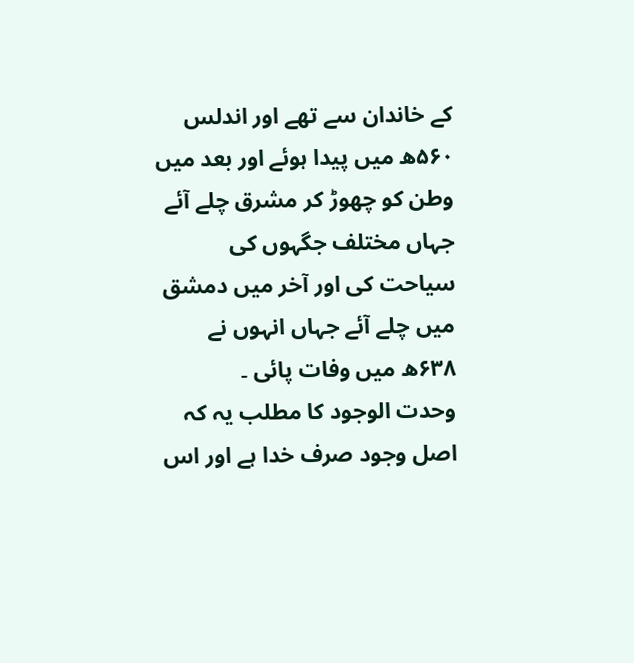کے خاندان سے تھے اور اندلس ۵۶۰ھ میں پیدا ہوئے اور بعد میں وطن کو چھوڑ کر مشرق چلے آئے جہاں مختلف جگہوں کی سیاحت کی اور آخر میں دمشق میں چلے آئے جہاں انہوں نے ۶۳۸ھ میں وفات پائی ۔
وحدت الوجود کا مطلب یہ کہ اصل وجود صرف خدا ہے اور اس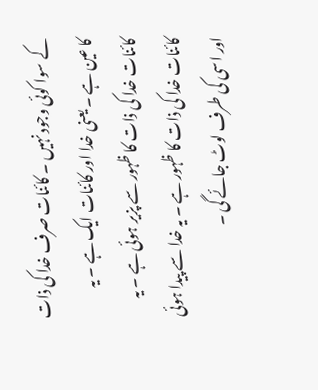کے سوا کوئی وجود نہیں ۔ کائنات صرف خدا کی ذات کا عین ہے ۔ یعنی خدا اور کائنات ایک ہے ۔ یہ کائنات خدا کی ذات کا ظہور سے پزیر ہوئی ہے ۔ یہ کائنات خدا کی ذات کا ظہور ہے ۔ یہ خدا سے پیدا ہوئی اور اسی کی طرف لوٹ جائے گی ۔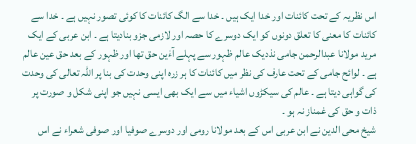اس نظریہ کے تحت کائنات اور خدا ایک ہیں ۔ خدا سے الگ کائنات کا کوئی تصور نہیں ہے ۔ خدا سے کائنات کا معنی کا تعلق دونوں کو ایک دوسرے کا حصہ اور لازمی جزو بنادیتا ہے ۔ ابن عربی کے ایک مرید مولانا عبدالرحمن جامی نذدیک عالم ظہور سے پہلے آءٰین حق تھا اور ظہور کے بعد حق عین عالم ہے ۔ لوائح جامی کے تحت عارف کی نظر میں کائنات کا ہر زرہ اپنی وحدت کی بنا پر اللہ تعالی کی وحدت کی گواہی دیتا ہے ۔ عالم کی سیکڑوں اشیاء میں سے ایک بھی ایسی نہیں جو اپنی شکل و صورت پر ذات و حق کی غمناز نہ ہو ۔
شیخ محی الدین نے ابن عربی اس کے بعد مولانا رومی اور دوسرے صوفیا اور صوفی شعراء نے اس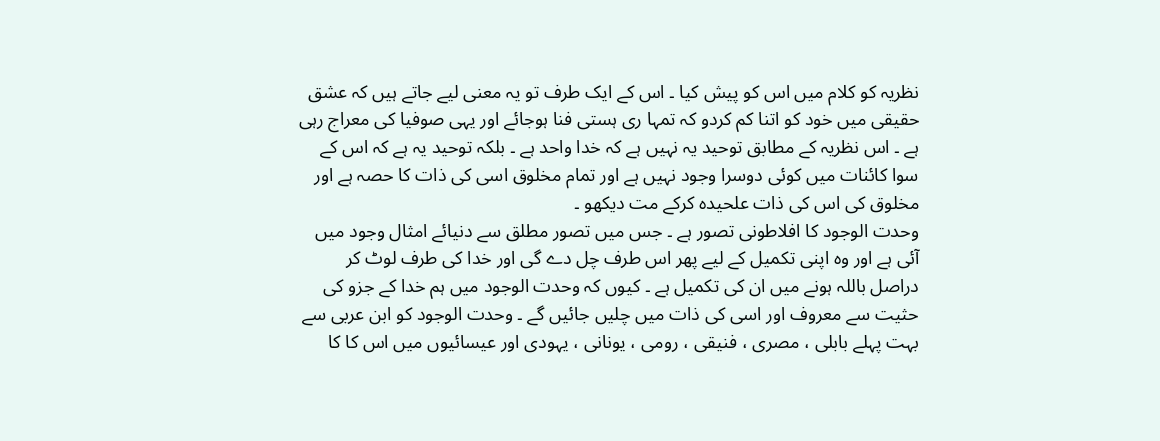نظریہ کو کلام میں اس کو پیش کیا ۔ اس کے ایک طرف تو یہ معنی لیے جاتے ہیں کہ عشق حقیقی میں خود کو اتنا کم کردو کہ تمہا ری ہستی فنا ہوجائے اور یہی صوفیا کی معراج رہی ہے ۔ اس نظریہ کے مطابق توحید یہ نہیں ہے کہ خدا واحد ہے ۔ بلکہ توحید یہ ہے کہ اس کے سوا کائنات میں کوئی دوسرا وجود نہیں ہے اور تمام مخلوق اسی کی ذات کا حصہ ہے اور مخلوق کی اس کی ذات علحیدہ کرکے مت دیکھو ۔
وحدت الوجود کا افلاطونی تصور ہے ۔ جس میں تصور مطلق سے دنیائے امثال وجود میں آئی ہے اور وہ اپنی تکمیل کے لیے پھر اس طرف چل دے گی اور خدا کی طرف لوٹ کر دراصل باللہ ہونے میں ان کی تکمیل ہے ۔ کیوں کہ وحدت الوجود میں ہم خدا کے جزو کی حثیت سے معروف اور اسی کی ذات میں چلیں جائیں گے ۔ وحدت الوجود کو ابن عربی سے بہت پہلے بابلی ، مصری ، فنیقی ، رومی ، یونانی ، یہودی اور عیسائیوں میں اس کا کا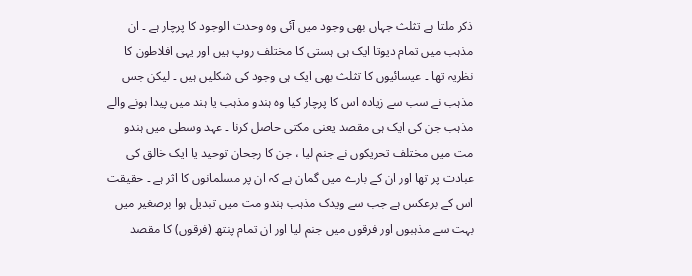ذکر ملتا ہے تثلث جہاں بھی وجود میں آئی وہ وحدت الوجود کا پرچار ہے ۔ ان مذہب میں تمام دیوتا ایک ہی ہستی کا مختلف روپ ہیں اور یہی افلاطون کا نظریہ تھا ۔ عیسائیوں کا تثلث بھی ایک ہی وجود کی شکلیں ہیں ۔ لیکن جس مذہب نے سب سے زیادہ اس کا پرچار کیا وہ ہندو مذہب یا ہند میں پیدا ہونے والے مذہب جن کی ایک ہی مقصد یعنی مکتی حاصل کرنا ۔ عہد وسطی میں ہندو مت میں مختلف تحریکوں نے جنم لیا ، جن کا رجحان توحید یا ایک خالق کی عبادت پر تھا اور ان کے بارے میں گمان ہے کہ ان پر مسلمانوں کا اثر ہے ۔ حقیقت اس کے برعکس ہے جب سے ویدک مذہب ہندو مت میں تبدیل ہوا برصغیر میں بہت سے مذہبوں اور فرقوں میں جنم لیا اور ان تمام پنتھ (فرقوں) کا مقصد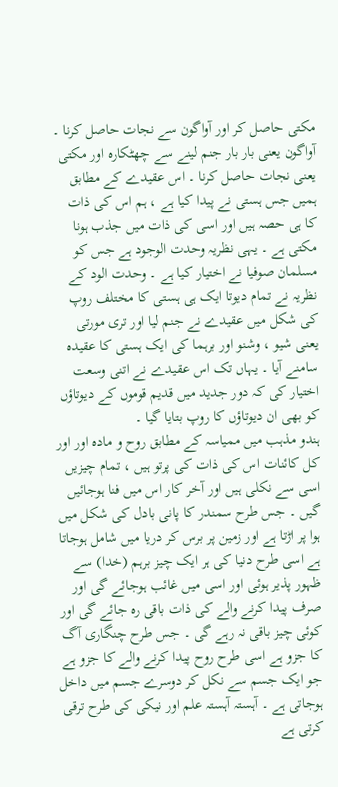مکتی حاصل کر اور آواگون سے نجات حاصل کرنا ۔ آواگون یعنی بار بار جنم لینے سے چھٹکارہ اور مکتی یعنی نجات حاصل کرنا ۔ اس عقیدے کے مطابق ہمیں جس ہستی نے پیدا کیا ہے ، ہم اس کی ذات کا ہی حصہ ہیں اور اسی کی ذات میں جذب ہونا مکتی ہے ۔ یہی نظریہ وحدت الوجود ہے جس کو مسلمان صوفیا نے اختیار کیا ہے ۔ وحدت الود کے نظریہ نے تمام دیوتا ایک ہی ہستی کا مختلف روپ کی شکل میں عقیدے نے جنم لیا اور تری مورتی یعنی شیو ، وشنو اور برہما کی ایک ہستی کا عقیدہ سامنے آیا ۔ یہاں تک اس عقیدے نے اتنی وسعت اختیار کی کہ دور جدید میں قدیم قوموں کے دیوتاؤں کو بھی ان دیوتاؤں کا روپ بتایا گیا ۔
ہندو مذہب میں ممیاسہ کے مطابق روح و مادہ اور اور کل کائنات اس کی ذات کی پرتو ہیں ، تمام چیزیں اسی سے نکلی ہیں اور آخر کار اس میں فنا ہوجائیں گیں ۔ جس طرح سمندر کا پانی بادل کی شکل میں ہوا پر اڑتا ہے اور زمین پر برس کر دریا میں شامل ہوجاتا ہے اسی طرح دنیا کی ہر ایک چیز برہم (خدا) سے ظہور پذیر ہوئی اور اسی میں غائب ہوجائے گی اور صرف پیدا کرنے والے کی ذات باقی رہ جائے گی اور کوئی چیز باقی نہ رہے گی ۔ جس طرح چنگاری آگ کا جزو ہے اسی طرح روح پیدا کرنے والے کا جزو ہے جو ایک جسم سے نکل کر دوسرے جسم میں داخل ہوجاتی ہے ۔ آہستہ آہستہ علم اور نیکی کی طرح ترقی کرتی ہے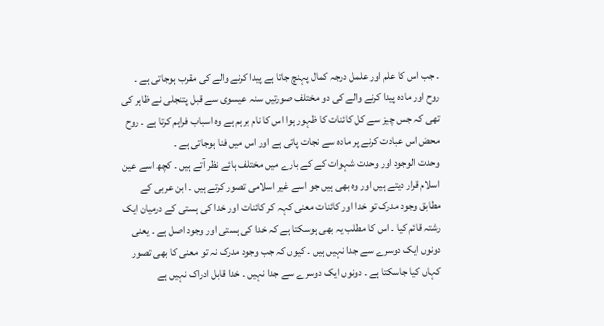۔ جب اس کا علم اور علمل درجہ کمال پہنچ جاتا ہے پیدا کرنے والے کی مقرب ہوجاتی ہے ۔ روح اور مادہ پیدا کرنے والے کی دو مختلف صورتیں سنہ عیسوی سے قبل پتنجلی نے ظاہر کی تھی کہ جس چیز سے کل کائنات کا ظہور ہوا اس کا نام برہم ہے وہ اسباب فراہم کرتا ہے ۔ روح محض اس عبادت کرنے پر مادہ سے نجات پاتی ہے اور اس میں فنا ہوجاتی ہے ۔
وحدت الوجود اور وحدت شہوات کے کے بارے میں مختلف ہائے نظر آتے ہیں ۔ کچھ اسے عین اسلام قرار دیتے ہیں اور وہ بھی ہیں جو اسے غیر اسلامی تصور کرتے ہیں ۔ ابن عربی کے مطابق وجود مدرک تو خدا اور کائنات معنی کہہ کر کائنات اور خدا کی ہستی کے درمیان ایک رشتہ قائم کیا ۔ اس کا مطلب یہ بھی ہوسکتا ہے کہ خدا کی ہستی اور وجود اصل ہے ۔ یعنی دونوں ایک دوسرے سے جدا نہیں ہیں ۔ کیوں کہ جب وجود مدرک نہ تو معنی کا بھی تصور کہاں کیا جاسکتا ہے ۔ دونوں ایک دوسرے سے جدا نہیں ۔ خدا قابل ادراک نہیں ہے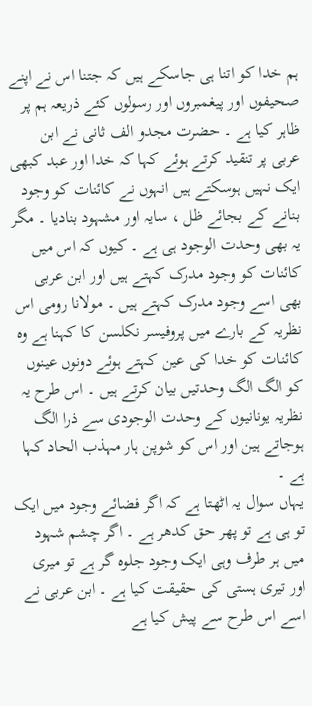ہم خدا کو اتنا ہی جاسکے ہیں کہ جتنا اس نے اپنے صحیفوں اور پیغمبروں اور رسولوں کئے ذریعہ ہم پر ظاہر کیا ہے ۔ حضرت مجدو الف ثانی نے ابن عربی پر تنقید کرتے ہوئے کہا کہ خدا اور عبد کبھی ایک نہیں ہوسکتے ہیں انہوں نے کائنات کو وجود بنانے کے بجائے ظل ، سایہ اور مشہود بنادیا ۔ مگر یہ بھی وحدت الوجود ہی ہے ۔ کیوں کہ اس میں کائنات کو وجود مدرک کہتے ہیں اور ابن عربی بھی اسے وجود مدرک کہتے ہیں ۔ مولانا رومی اس نظریہ کے بارے میں پروفیسر نکلسن کا کہنا ہے وہ کائنات کو خدا کی عین کہتے ہوئے دونوں عینوں کو الگ الگ وحدتیں بیان کرتے ہیں ۔ اس طرح یہ نظریہ یونانیوں کے وحدت الوجودی سے ذرا الگ ہوجاتے ہین اور اس کو شوپن ہار مہذب الحاد کہا ہے ۔
یہاں سوال یہ اٹھتا ہے کہ اگر فضائے وجود میں ایک تو ہی ہے تو پھر حق کدھر ہے ۔ اگر چشم شہود میں ہر طرف وہی ایک وجود جلوہ گر ہے تو میری اور تیری ہستی کی حقیقت کیا ہے ۔ ابن عربی نے اسے اس طرح سے پیش کیا ہے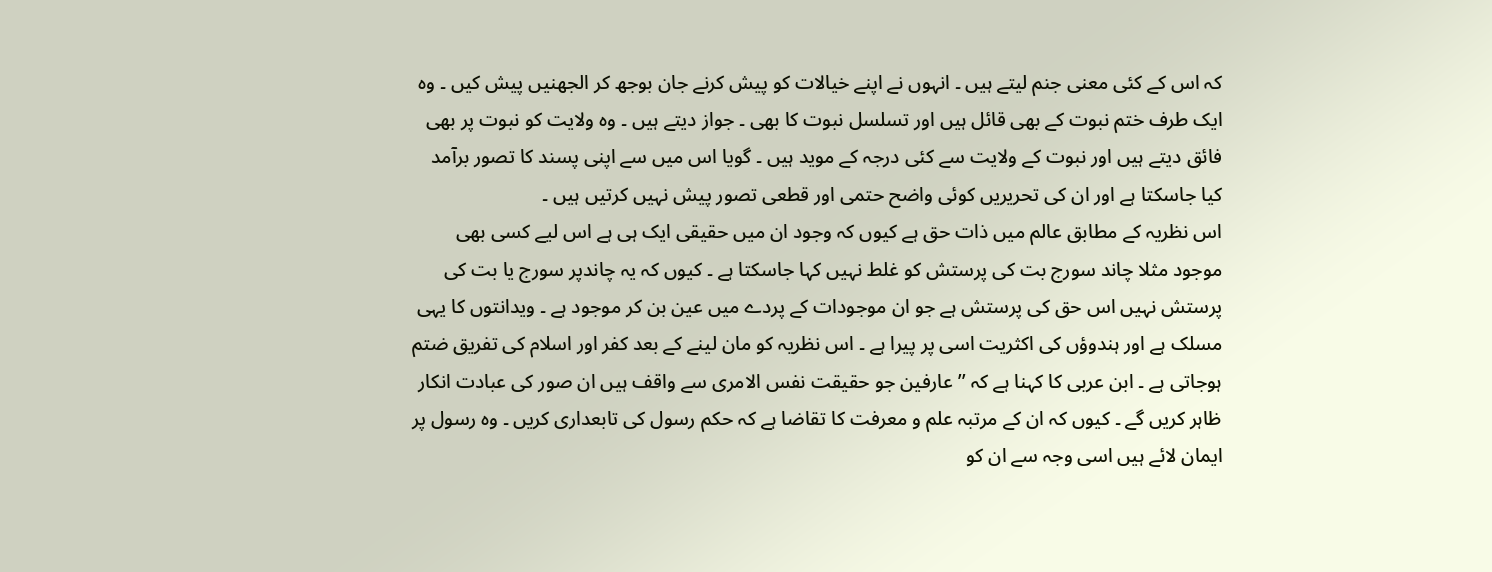کہ اس کے کئی معنی جنم لیتے ہیں ۔ انہوں نے اپنے خیالات کو پیش کرنے جان بوجھ کر الجھنیں پیش کیں ۔ وہ ایک طرف ختم نبوت کے بھی قائل ہیں اور تسلسل نبوت کا بھی ۔ جواز دیتے ہیں ۔ وہ ولایت کو نبوت پر بھی فائق دیتے ہیں اور نبوت کے ولایت سے کئی درجہ کے موید ہیں ۔ گویا اس میں سے اپنی پسند کا تصور برآمد کیا جاسکتا ہے اور ان کی تحریریں کوئی واضح حتمی اور قطعی تصور پیش نہیں کرتیں ہیں ۔
اس نظریہ کے مطابق عالم میں ذات حق ہے کیوں کہ وجود ان میں حقیقی ایک ہی ہے اس لیے کسی بھی موجود مثلا چاند سورج بت کی پرستش کو غلط نہیں کہا جاسکتا ہے ۔ کیوں کہ یہ چاندپر سورج یا بت کی پرستش نہیں اس حق کی پرستش ہے جو ان موجودات کے پردے میں عین بن کر موجود ہے ۔ ویدانتوں کا یہی مسلک ہے اور ہندوؤں کی اکثریت اسی پر پیرا ہے ۔ اس نظریہ کو مان لینے کے بعد کفر اور اسلام کی تفریق ضتم ہوجاتی ہے ۔ ابن عربی کا کہنا ہے کہ ’’عارفین جو حقیقت نفس الامری سے واقف ہیں ان صور کی عبادت انکار ظاہر کریں گے ۔ کیوں کہ ان کے مرتبہ علم و معرفت کا تقاضا ہے کہ حکم رسول کی تابعداری کریں ۔ وہ رسول پر ایمان لائے ہیں اسی وجہ سے ان کو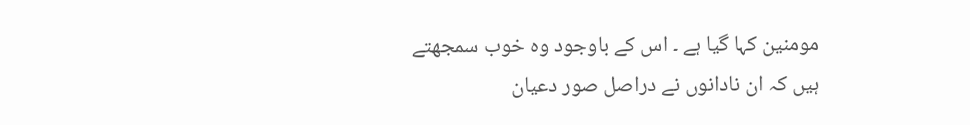مومنین کہا گیا ہے ۔ اس کے باوجود وہ خوب سمجھتے ہیں کہ ان نادانوں نے دراصل صور دعیان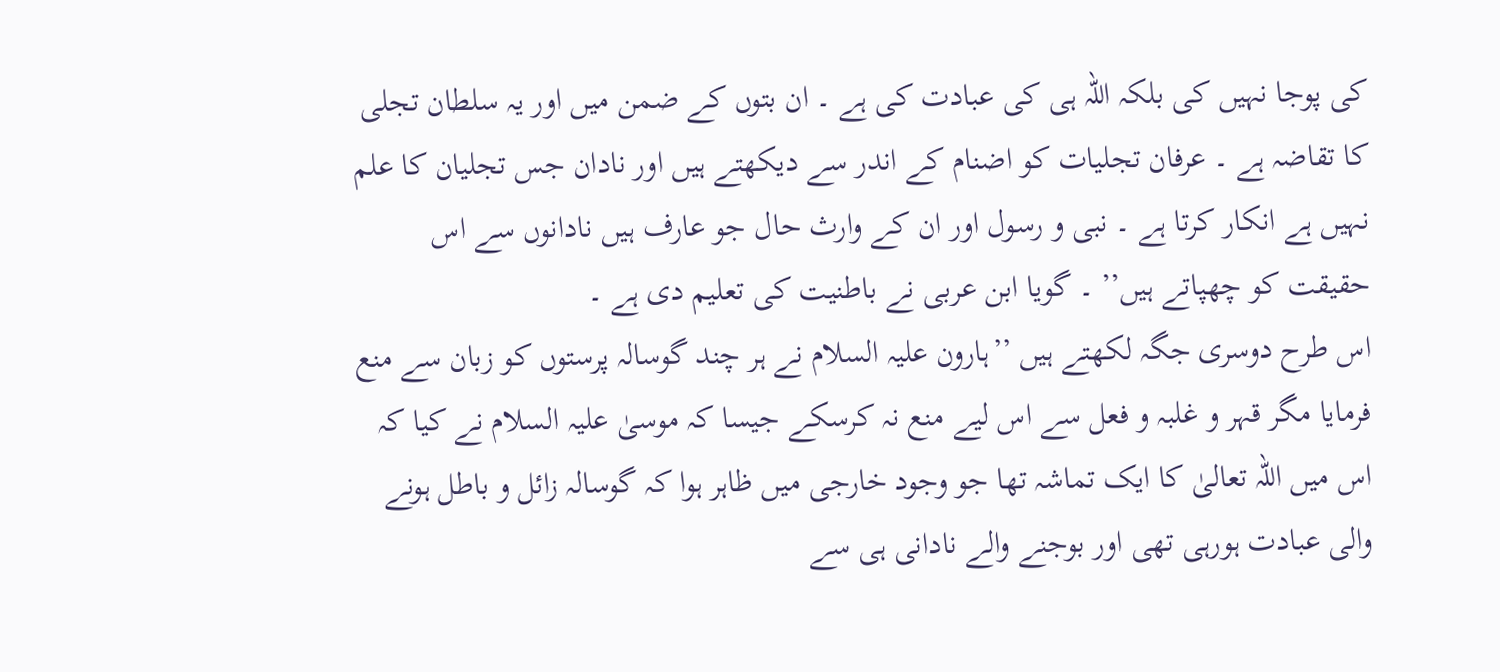کی پوجا نہیں کی بلکہ اللہ ہی کی عبادت کی ہے ۔ ان بتوں کے ضمن میں اور یہ سلطان تجلی کا تقاضہ ہے ۔ عرفان تجلیات کو اضنام کے اندر سے دیکھتے ہیں اور نادان جس تجلیان کا علم نہیں ہے انکار کرتا ہے ۔ نبی و رسول اور ان کے وارث حال جو عارف ہیں نادانوں سے اس حقیقت کو چھپاتے ہیں’’ ۔ گویا ابن عربی نے باطنیت کی تعلیم دی ہے ۔
اس طرح دوسری جگہ لکھتے ہیں ’’ہارون علیہ السلام نے ہر چند گوسالہ پرستوں کو زبان سے منع فرمایا مگر قہر و غلبہ و فعل سے اس لیے منع نہ کرسکے جیسا کہ موسیٰ علیہ السلام نے کیا کہ اس میں اللہ تعالیٰ کا ایک تماشہ تھا جو وجود خارجی میں ظاہر ہوا کہ گوسالہ زائل و باطل ہونے والی عبادت ہورہی تھی اور بوجنے والے نادانی ہی سے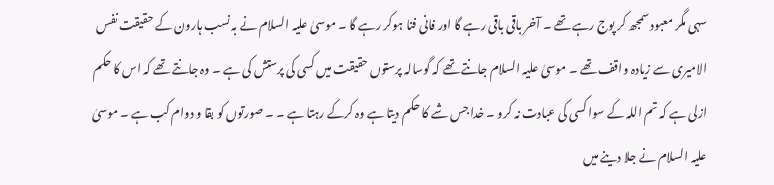سہی مگر معبود سمجھ کر پوج رہے تھے ۔ آخر باقی باقی رہے گا اور فانی فنا ہوکر رہے گا ۔ موسیٰ علیہ السلام نے بہ نسب ہارون کے حقیقت نفس الامیری سے زیادہ واقف تھے ۔ موسیٰ علیہ السلام جانتے تھے کہ گوسالہ پرستوں حقیقت میں کسی کی پرستش کی ہے ۔ وہ جانتے تھے کہ اس کا حکم ازلی ہے کہ تم اللہ کے سوا کسی کی عبادت نہ کرو ۔ خدا جس شے کا حکم دیتا ہے وہ کرکے رہتا ہے ۔ ۔ صورتوں کو بقا و دوام کب ہے ۔ موسیٰ علیہ السلام نے جلا دینے میں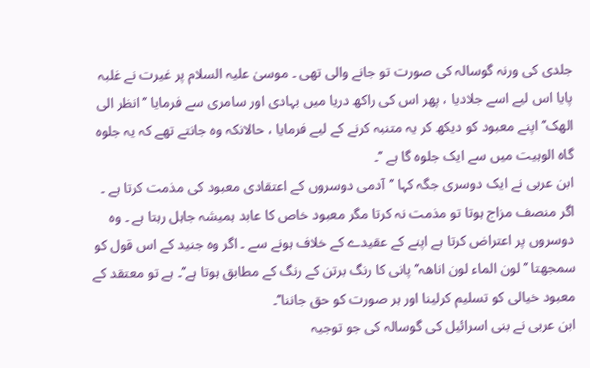جلدی کی ورنہ گوسالہ کی صورت تو جانے والی تھی ۔ موسیٰ علیہ السلام پر غیرت نے غلبہ پایا اس لیے اسے جلادیا ، پھر اس کی راکھ دریا میں بہادی اور سامری سے فرمایا ’’انظر الی الھک’’ اپنے معبود کو دیکھ کر یہ متنبہ کرنے کے لیے فرمایا ، حالانکہ وہ جانتے تھے کہ یہ جلوہ گاہ الوہیت میں سے ایک جلوہ گا ہے ’’۔
ابن عربی نے ایک دوسری جگہ کہا ’’آدمی دوسروں کے اعتقادی معبود کی مذمت کرتا ہے ۔ اگر منصف مزاج ہوتا تو مذمت نہ کرتا مگر معبود خاص کا عابد ہمیشہ جاہل رہتا ہے ۔ وہ دوسروں پر اعتراض کرتا ہے اپنے کے عقیدے کے خلاف ہونے سے ۔ اگر وہ جنید کے اس قول کو سمجھتا ’’لون الماء لون اناھہ’’ پانی کا رنگ برتن کے رنگ کے مطابق ہوتا ہے’’۔ ہے تو معتقد کے معبود خیالی کو تسلیم کرلینا اور ہر صورت کو حق جاننا’’۔
ابن عربی نے بنی اسرائیل کی گوسالہ کی جو توجیہ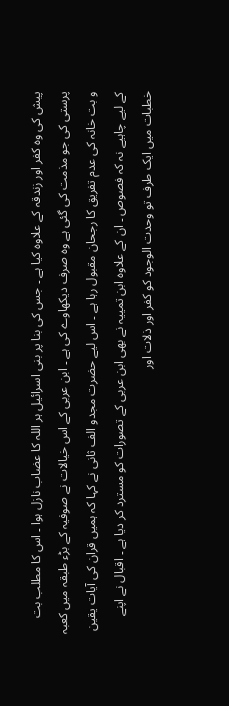پیش کی وہ کفر اور زندقہ کے علاوہ کیا ہے ۔ جس کی بنا پر بنی اسرائیل ہر اللہ کا عضاب نازل ہوا ۔ اس کا مطلب بت پرستی کی جو مذمت کی گئی ہے وہ صرف دیکھاوے کی ہے ۔ ابن عربی کے اس خیالات نے صوفیہ کے بڑء طبقہ میں کعبہ و بت خانہ کی عدم تفریق کا رجحان مقبول رہا ہے ۔ اس لیے حضرت مجدو الف ثانی نے کہا کہ ہمیں قران کی آیات یقین کے لیے چاہیے نہ کہ فصوص ۔ ان کے علاوہ ابن تمییہ نے بھی ابن عربی کے تصورات کو مسترد کر دیا ہے ۔ اقبال نے اپنے خطبات میں ایک طرف تو وحدت الوجود کو کفر اور ذلات اور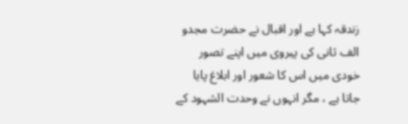زندقہ کہا ہے اور اقبال نے حضرت مجدو الف ثانی کی پیروی میں اپنے تصور خودی میں اس کا شعور اور ابلاغ پایا جاتا ہے ، مگر انہوں نے وحدت الشہود کے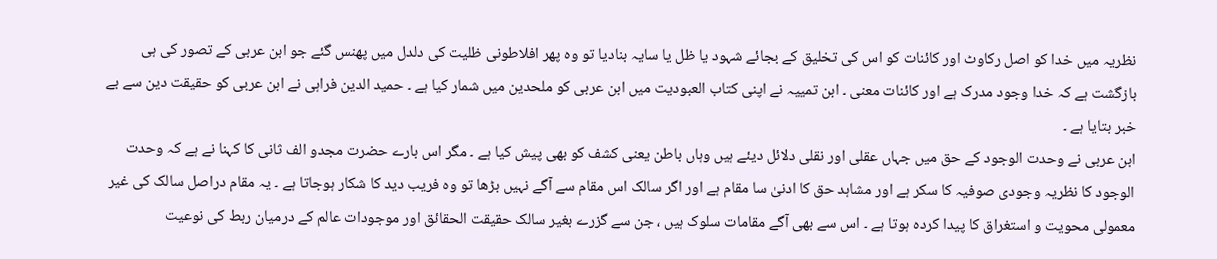نظریہ میں خدا کو اصل رکاوٹ اور کائنات کو اس کی تخلیق کے بجائے شہود یا ظل یا سایہ بنادیا تو وہ پھر افلاطونی ظلیت کی دلدل میں پھنس گئے جو ابن عربی کے تصور کی ہی بازگشت ہے کہ خدا وجود مدرک ہے اور کائنات معنی ۔ ابن تمییہ نے اپنی کتاب العبودیت میں ابن عربی کو ملحدین میں شمار کیا ہے ۔ حمید الدین فراہی نے ابن عربی کو حقیقت دین سے بے خبر بتایا ہے ۔
ابن عربی نے وحدت الوجود کے حق میں جہاں عقلی اور نقلی دلائل دیئے ہیں وہاں باطن یعنی کشف کو بھی پیش کیا ہے ۔ مگر اس بارے حضرت مجدو الف ثانی کا کہنا نے ہے کہ وحدت الوجود کا نظریہ وجودی صوفیہ کا سکر ہے اور مشاہد حق کا ادنیٰ سا مقام ہے اور اگر سالک اس مقام سے آگے نہیں بڑھا تو وہ فریب دید کا شکار ہوجاتا ہے ۔ یہ مقام دراصل سالک کی غیر معمولی محویت و استغراق کا پیدا کردہ ہوتا ہے ۔ اس سے بھی آگے مقامات سلوک ہیں ، جن سے گزرے بغیر سالک حقیقت الحقائق اور موجودات عالم کے درمیان ربط کی نوعیت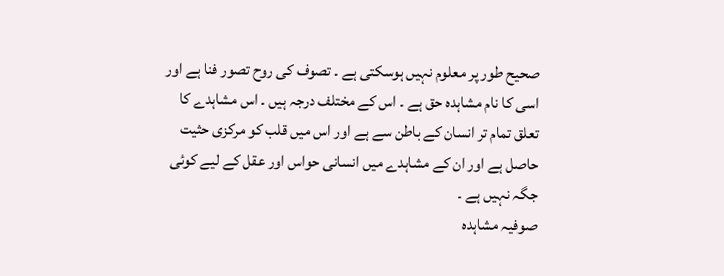صحیح طور پر معلوم نہیں ہوسکتی ہے ۔ تصوف کی روح تصور فنا ہے اور اسی کا نام مشاہدہ حق ہے ۔ اس کے مختلف درجہ ہیں ۔ اس مشاہدے کا تعلق تمام تر انسان کے باطن سے ہے اور اس میں قلب کو مرکزی حثیت حاصل ہے اور ان کے مشاہدے میں انسانی حواس اور عقل کے لیے کوئی جگہ نہیں ہے ۔
صوفیہ مشاہدہ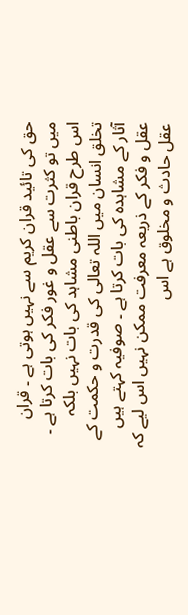حق کی تائید قران کریم سے نہیں ہوتی ہے ۔ قران میں تو کثرت سے عقل و غور فکر کی بات کرتا ہے ۔ اس طرح قران باطنی مشاہد کی بات نہیں بلکہ تخلق انسان میں اللہ تعالی کی قدرت و حکمت کے آثار کے مشاہدہ کی بات کرتا ہے ۔ صوفیہ کہتے ہیں عقل و فکر کے ذریعہ معرفت ممکن نہیں اس لیے کہ عقل حادث و مخلوق ہے اس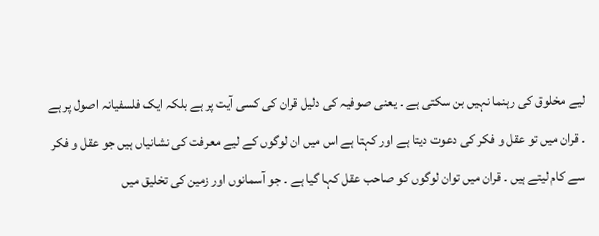لیے مخلوق کی رہنما نہیں بن سکتی ہے ۔ یعنی صوفیہ کی دلیل قران کی کسی آیت پر ہے بلکہ ایک فلسفیانہ اصول پر ہے ۔ قران میں تو عقل و فکر کی دعوت دیتا ہے اور کہتا ہے اس میں ان لوگوں کے لیے معرفت کی نشانیاں ہیں جو عقل و فکر سے کام لیتے ہیں ۔ قران میں توان لوگوں کو صاحب عقل کہا گیا ہے ۔ جو آسمانوں اور زمین کی تخلیق میں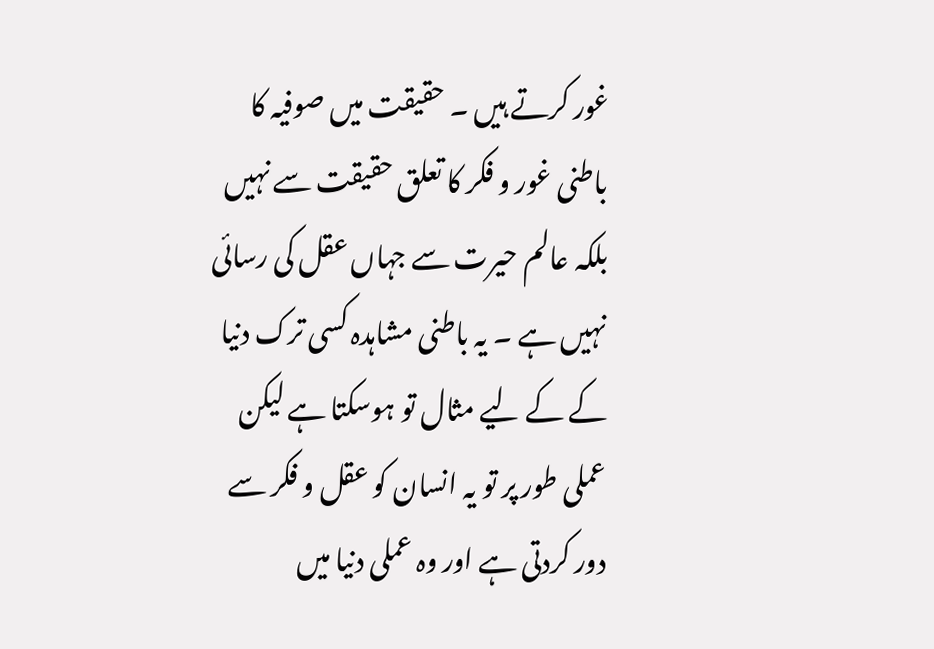غور کرتے ہیں ۔ حقیقت میں صوفیہ کا باطنی غور و فکر کا تعلق حقیقت سے نہیں بلکہ عالم حیرت سے جہاں عقل کی رسائی نہیں ہے ۔ یہ باطنی مشاہدہ کسی ترک دنیا کے کے لیے مثال تو ہوسکتا ہے لیکن عملی طور پر تو یہ انسان کو عقل و فکر سے دور کردتی ہے اور وہ عملی دنیا میں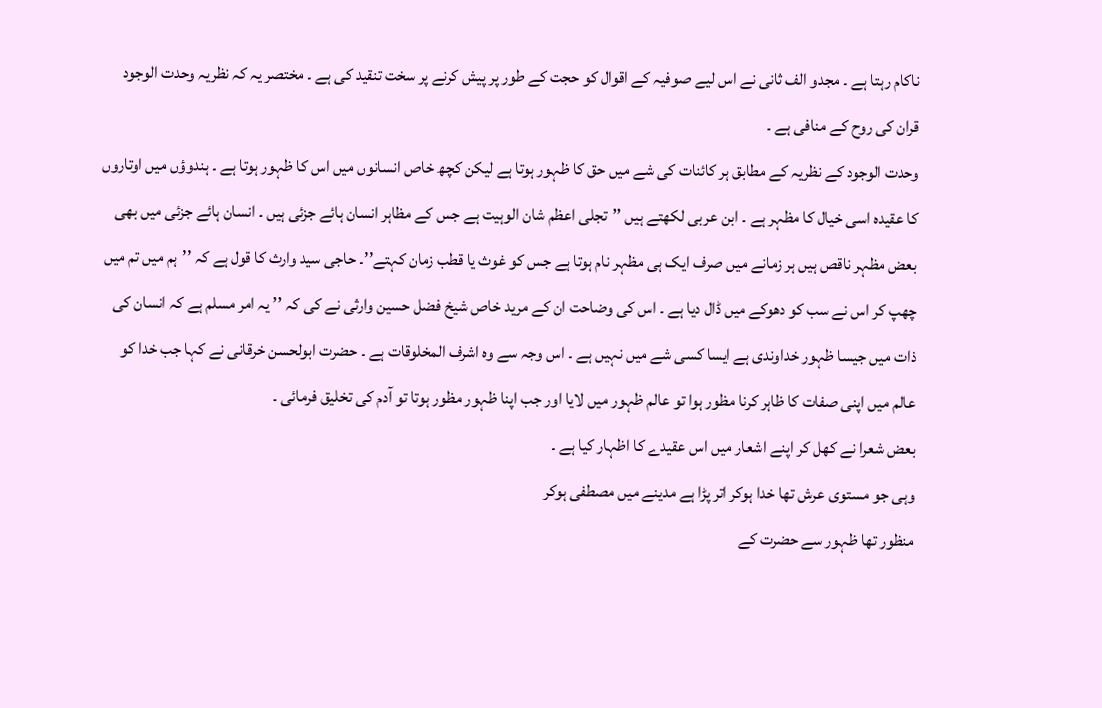ناکام رہتا ہے ۔ مجدو الف ثانی نے اس لیے صوفیہ کے اقوال کو حجت کے طور پر پیش کرنے پر سخت تنقید کی ہے ۔ مختصر یہ کہ نظریہ وحدت الوجود قران کی روح کے منافی ہے ۔
وحدت الوجود کے نظریہ کے مطابق ہر کائنات کی شے میں حق کا ظہور ہوتا ہے لیکن کچھ خاص انسانوں میں اس کا ظہور ہوتا ہے ۔ ہندوؤں میں اوتاروں کا عقیدہ اسی خیال کا مظہر ہے ۔ ابن عربی لکھتے ہیں ’’تجلی اعظم شان الوہیت ہے جس کے مظاہر انسان ہائے جزئی ہیں ۔ انسان ہائے جزئی میں بھی بعض مظہر ناقص ہیں ہر زمانے میں صرف ایک ہی مظہر نام ہوتا ہے جس کو غوث یا قطب زمان کہتے’’۔ حاجی سید وارث کا قول ہے کہ ’’ہم میں تم میں چھپ کر اس نے سب کو دھوکے میں ڈال دیا ہے ۔ اس کی وضاحت ان کے مرید خاص شیخ فضل حسین وارثی نے کی کہ ’’ یہ امر مسلم ہے کہ انسان کی ذات میں جیسا ظہور خداوندی ہے ایسا کسی شے میں نہیں ہے ۔ اس وجہ سے وہ اشرف المخلوقات ہے ۔ حضرت ابولحسن خرقانی نے کہا جب خدا کو عالم میں اپنی صفات کا ظاہر کرنا مظور ہوا تو عالم ظہور میں لایا اور جب اپنا ظہور مظور ہوتا تو آدم کی تخلیق فرمائی ۔
بعض شعرا نے کھل کر اپنے اشعار میں اس عقیدے کا اظہار کیا ہے ۔
وہی جو مستوی عرش تھا خدا ہوکر اتر پڑا ہے مدینے میں مصطفی ہوکر
منظور تھا ظہور سے حضرت کے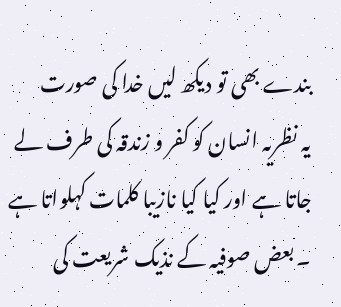بندے بھی تو دیکھ لیں خدا کی صورت
یہ نظریہ انسان کو کفر و زندقہ کی طرف لے جاتا ہے اور کیا کیا نازیبا کلمات کہلواتا ہے ۔ بعض صوفیہ کے نذیک شریعت کی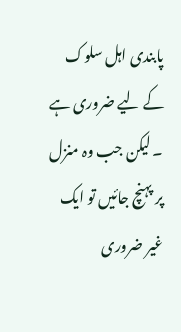پابندی اہل سلوک کے لیے ضروری ہے ۔ لیکن جب وہ منزل پر پہنچ جائیں تو ایک غیر ضروری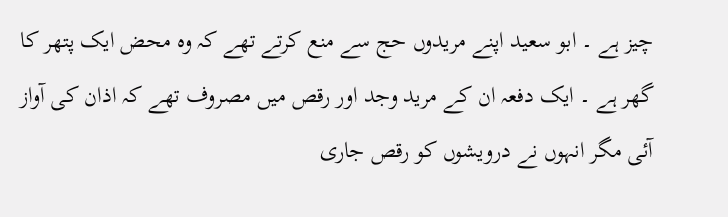چیز ہے ۔ ابو سعید اپنے مریدوں حج سے منع کرتے تھے کہ وہ محض ایک پتھر کا گھر ہے ۔ ایک دفعہ ان کے مرید وجد اور رقص میں مصروف تھے کہ اذان کی آواز آئی مگر انہوں نے درویشوں کو رقص جاری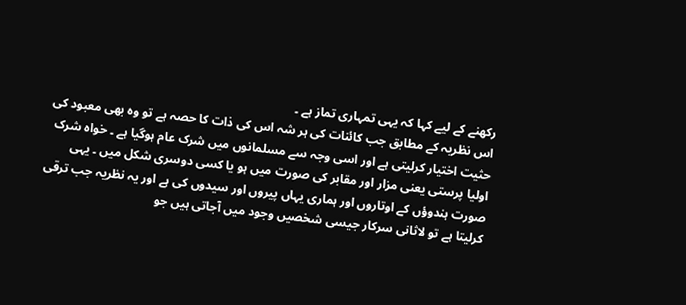رکھنے کے لیے کہا کہ یہی تمہاری تماز ہے ۔
اس نظریہ کے مطابق جب کائنات کی ہر شہ اس کی ذات کا حصہ ہے تو وہ بھی معبود کی حثیت اختیار کرلیتی ہے اور اسی وجہ سے مسلمانوں میں شرک عام ہوگیا ہے ۔ خواہ شرک اولیا پرستی یعنی مزار اور مقابر کی صورت میں ہو یا کسی دوسری شکل میں ۔ یہی صورت ہندوؤں کے اوتاروں اور ہماری یہاں پیروں اور سیدوں کی ہے اور یہ نظریہ جب ترقی کرلیتا ہے تو لاثانی سرکار جیسی شخصیں وجود میں آجاتی ہیں جو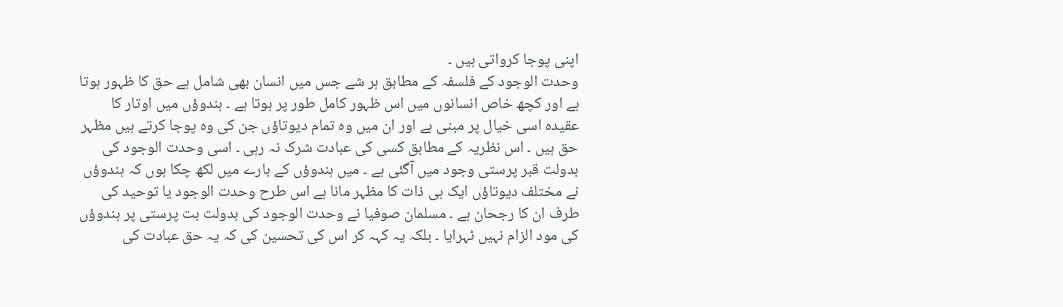اپنی پوجا کرواتی ہیں ۔
وحدت الوجود کے فلسفہ کے مطابق ہر شے جس میں انسان بھی شامل ہے حق کا ظہور ہوتا ہے اور کچھ خاص انسانوں میں اس ظہور کامل طور پر ہوتا ہے ۔ ہندوؤں میں اوتار کا عقیدہ اسی خیال پر مبنی ہے اور ان میں وہ تمام دیوتاؤں جن کی وہ پوجا کرتے ہیں مظہر حق ہیں ۔ اس نظریہ کے مطابق کسی کی عبادت شرک نہ رہی ۔ اسی وحدت الوجود کی بدولت قبر پرستی وجود میں آگئی ہے ۔ میں ہندوؤں کے بارے میں لکھ چکا ہوں کہ ہندوؤں نے مختلف دیوتاؤں ایک ہی ذات کا مظہر مانا ہے اس طرح وحدت الوجود یا توحید کی طرف ان کا رجحان ہے ۔ مسلمان صوفیا نے وحدت الوجود کی بدولت بت پرستی پر ہندوؤں کی مود الزام نہیں ٹہرایا ۔ بلکہ یہ کہہ کر اس کی تحسین کی کہ یہ حق عبادت کی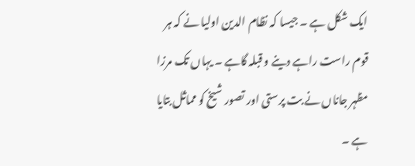ایک شکل ہے ۔ جیسا کہ نظام الدین اولیا نے کہ ہر قوم راست راہے دینے و قبلہ گاہے ۔ یہاں تک مرزا مظہر جاناں نے بت پرستی اور تصور شیخ کو مماثل بتایا ہے ۔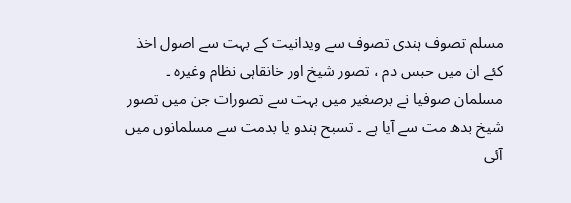مسلم تصوف ہندی تصوف سے ویدانیت کے بہت سے اصول اخذ کئے ان میں حبس دم ، تصور شیخ اور خانقاہی نظام وغیرہ ۔ مسلمان صوفیا نے برصغیر میں بہت سے تصورات جن میں تصور شیخ بدھ مت سے آیا ہے ۔ تسبح ہندو یا بدمت سے مسلمانوں میں آئی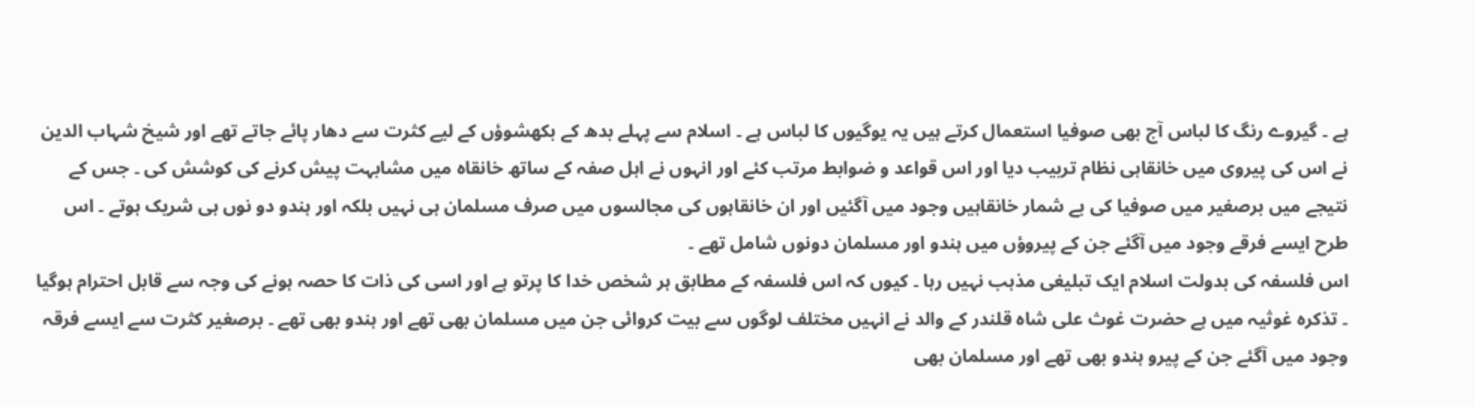ہے ۔ گیروے رنگ کا لباس آج بھی صوفیا استعمال کرتے ہیں یہ یوگیوں کا لباس ہے ۔ اسلام سے پہلے بدھ کے بکھشوؤں کے لیے کثرت سے دھار پائے جاتے تھے اور شیخ شہاب الدین نے اس کی پیروی میں خانقاہی نظام تربیب دیا اور اس قواعد و ضوابط مرتب کئے اور انہوں نے اہل صفہ کے ساتھ خانقاہ میں مشابہت پیش کرنے کی کوشش کی ۔ جس کے نتیجے میں برصغیر میں صوفیا کی بے شمار خانقاہیں وجود میں آگئیں اور ان خانقاہوں کی مجالسوں میں صرف مسلمان ہی نہیں بلکہ اور ہندو دو نوں ہی شریک ہوتے ۔ اس طرح ایسے فرقے وجود میں آگئے جن کے پیروؤں میں ہندو اور مسلمان دونوں شامل تھے ۔
اس فلسفہ کی بدولت اسلام ایک تبلیغی مذہب نہیں رہا ۔ کیوں کہ اس فلسفہ کے مطابق ہر شخص خدا کا پرتو ہے اور اسی کی ذات کا حصہ ہونے کی وجہ سے قابل احترام ہوگیا ۔ تذکرہ غوثیہ میں ہے حضرت غوث علی شاہ قلندر کے والد نے انہیں مختلف لوگوں سے بیت کروائی جن میں مسلمان بھی تھے اور ہندو بھی تھے ۔ برصغیر کثرت سے ایسے فرقہ وجود میں آگئے جن کے پیرو ہندو بھی تھے اور مسلمان بھی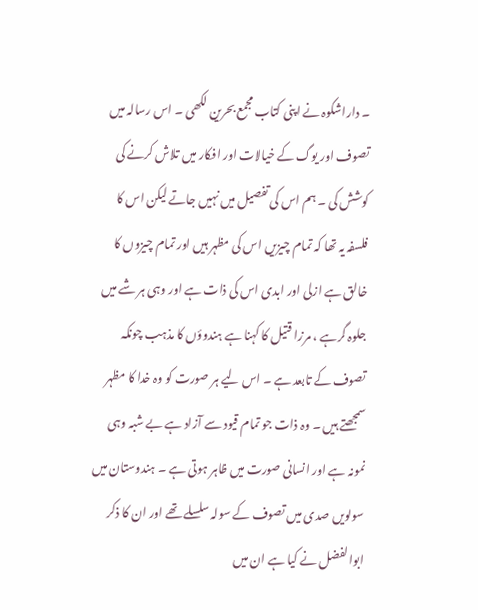۔ داراشکوہ نے اپنی کتاب مجمع بحرین لکھی ۔ اس رسالہ میں تصوف اور یوگ کے خیالات اور افکار میں تلاش کرنے کی کوشش کی ۔ ہم اس کی تفصیل میں نہیں جاتے لیکن اس کا فلسفہ یہ تھا کہ تمام چیزیں اس کی مظہر ہیں اور تمام چیزوں کا خالق ہے ازلی اور ابدی اس کی ذات ہے اور وہی ہر شے میں جلوہ گرہے ، مرزا قتیل کا کہنا ہے ہندوؤں کا مذہب چونکہ تصوف کے تابعد ہے ۔ اس لیے ہر صورت کو وہ خدا کا مظہر سمجھتے ہیں ۔ وہ ذات جو تمام قیود سے آزاد ہے بے شبہ وہی نمونہ ہے اور انسانی صورت میں ظاہر ہوتی ہے ۔ ہندوستان میں سولویں صدی میں تصوف کے سولہ سلسلے تھے اور ان کا ذکر ابوالفضل نے کیا ہے ان میں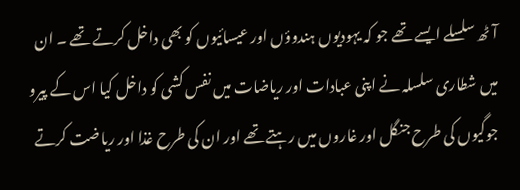آٹھ سلسلے ایسے تھے جو کہ یہودیوں ہندوؤں اور عیسائیوں کو بھی داخل کرتے تھے ۔ ان میں شطاری سلسلہ نے اپنی عبادات اور ریاضات میں نفس کشی کو داخل کیا اس کے پیرو جوگیوں کی طرح جنگل اور غاروں میں رہتے تھے اور ان کی طرح غذا اور ریاضت کرتے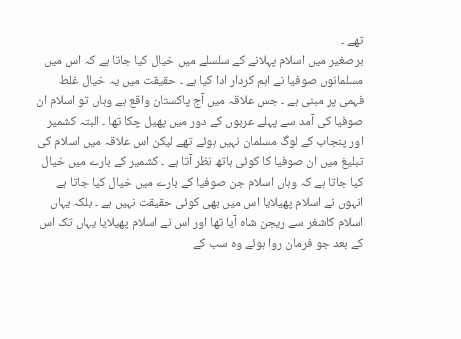تھے ۔
برصغیر میں اسلام پہلانے کے سلسلے میں خیال کیا جاتا ہے کہ اس میں مسلمانوں صوفیا نے اہم کردار ادا کیا ہے ۔ حقیقت میں یہ خیال غلط فہمی پر مبنی ہے ۔ جس علاقہ میں آج پاکستان واقع ہے وہاں تو اسلام ان صوفیا کی آمد سے پہلے عربوں کے دور میں پھیل چکا تھا ۔ البتہ کشمیر اور پنجاب کے لوگ مسلمان نہیں ہوئے تھے لیکن اس علاقہ میں اسلام کی تبلیغ میں ان صوفیا کا کوئی ہاتھ نظر آتا ہے ۔ کشمیر کے بارے میں خیال کیا جاتا ہے کہ وہاں اسلام جن صوفیا کے بارے میں خیال کیا جاتا ہے انہوں نے اسلام پھیلایا اس میں بھی کوئی حقیقت نہیں ہے ۔ بلکہ یہاں اسلام کاشغر سے ریجن شاہ آیا تھا اور اس نے اسلام پھیلایا یہاں تک اس کے بعد جو فرمان روا ہوئے وہ سب کے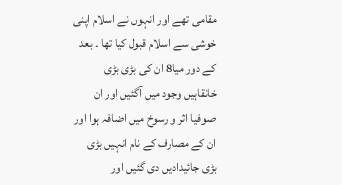مقامی تھے اور انہوں نے اسلام اپنی خوشی سے اسلام قبول کیا تھا ۔ بعد کے دور میا8 ان کی بڑی بڑی خانقاہیں وجود میں آگئیں اور ان صوفیا اثر و رسوخ میں اضافہ ہوا اور ان کے مصارف کے نام انہیں بڑی بڑی جائیدادیں دی گئیں اور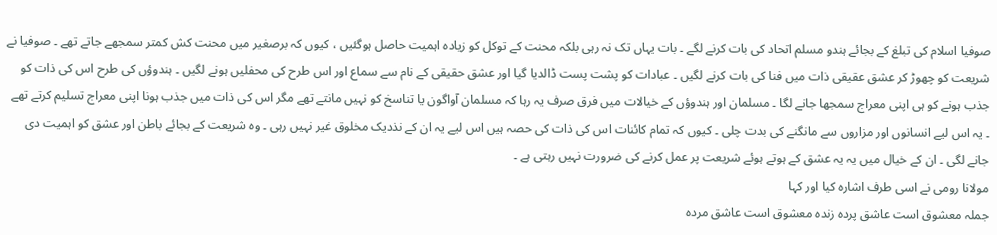صوفیا اسلام کی تبلغ کے بجائے ہندو مسلم اتحاد کی بات کرنے لگے ۔ بات یہاں تک نہ رہی بلکہ محنت کے توکل کو زیادہ اہمیت حاصل ہوگئیں ، کیوں کہ برصغیر میں محنت کش کمتر سمجھے جاتے تھے ۔ صوفیا نے شریعت کو چھوڑ کر عشق عقیقی ذات میں فنا کی بات کرنے لگیں ۔ عبادات کو پشت پست ڈالدیا گیا اور عشق حقیقی کے نام سے سماع اور اس طرح کی محفلیں ہونے لگیں ۔ ہندوؤں کی طرح اس کی ذات کو جذب ہونے کو ہی اپنی معراج سمجھا جانے لگا ۔ مسلمان اور ہندوؤں کے خیالات میں فرق صرف یہ رہا کہ مسلمان آواگون یا تناسخ کو نہیں مانتے تھے مگر اس کی ذات میں جذب ہونا اپنی معراج تسلیم کرتے تھے ۔ یہ اس لیے انسانوں اور مزاروں سے مانگنے کی بدت چلی ۔ کیوں کہ تمام کائنات اس کی ذات کی حصہ ہیں اس لیے یہ ان کے نذدیک مخلوق غیر نہیں رہی ۔ وہ شریعت کے بجائے باطن اور عشق کو اہمیت دی جانے لگی ۔ ان کے خیال میں یہ یہ عشق کے ہوتے ہوئے شریعت پر عمل کرنے کی ضرورت نہیں رہتی ہے ۔
مولانا رومی نے اسی طرف اشارہ کیا اور کہا
جملہ معشوق است عاشق پردہ زندہ معشوق است عاشق مردہ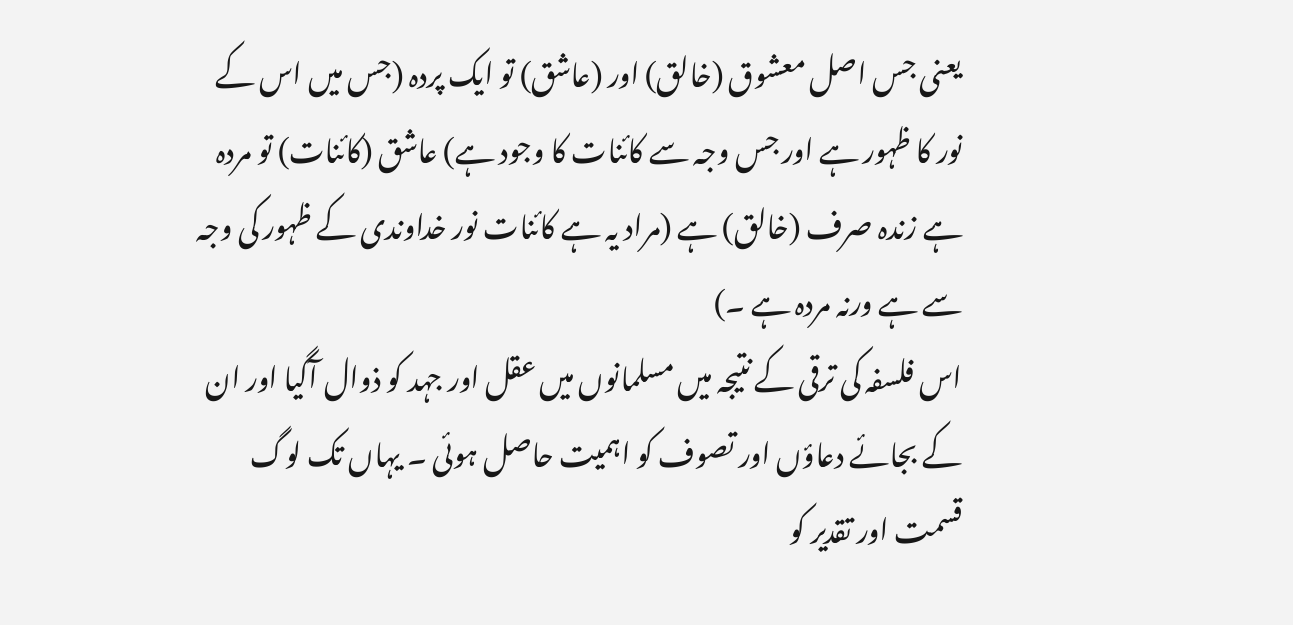یعنی جس اصل معشوق (خالق) اور (عاشق) تو ایک پردہ (جس میں اس کے نور کا ظہور ہے اور جس وجہ سے کائنات کا وجود ہے) عاشق (کائنات) تو مردہ ہے زندہ صرف (خالق) ہے (مراد یہ ہے کائنات نور خداوندی کے ظہور کی وجہ سے ہے ورنہ مردہ ہے ۔)
اس فلسفہ کی ترقی کے نتیجہ میں مسلمانوں میں عقل اور جہد کو ذوال آگیا اور ان کے بجائے دعاؤں اور تصوف کو اہمیت حاصل ہوئی ۔ یہاں تک لوگ قسمت اور تقدیر کو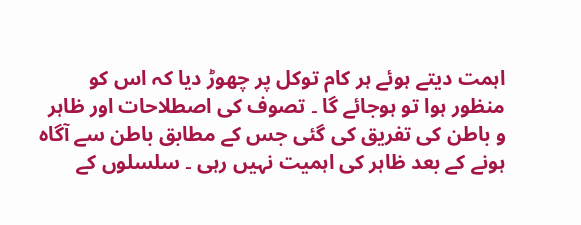اہمت دیتے ہوئے ہر کام توکل پر چھوڑ دیا کہ اس کو منظور ہوا تو ہوجائے گا ۔ تصوف کی اصطلاحات اور ظاہر و باطن کی تفریق کی گئی جس کے مطابق باطن سے آگاہ ہونے کے بعد ظاہر کی اہمیت نہیں رہی ۔ سلسلوں کے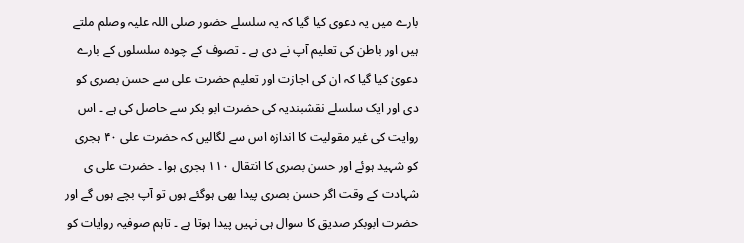بارے میں یہ دعوی کیا گیا کہ یہ سلسلے حضور صلی اللہ علیہ وصلم ملتے ہیں اور باطن کی تعلیم آپ نے دی ہے ۔ تصوف کے چودہ سلسلوں کے بارے دعویٰ کیا گیا کہ ان کی اجازت اور تعلیم حضرت علی سے حسن بصری کو دی اور ایک سلسلے نقشبندیہ کی حضرت ابو بکر سے حاصل کی ہے ۔ اس روایت کی غیر مقولیت کا اندازہ اس سے لگالیں کہ حضرت علی ۴۰ ہجری کو شہید ہوئے اور حسن بصری کا انتقال ۱۱۰ ہجری ہوا ۔ حضرت علی ی شہادت کے وقت اگر حسن بصری پیدا بھی ہوگئے ہوں تو آپ بچے ہوں گے اور حضرت ابوبکر صدیق کا سوال ہی نہیں پیدا ہوتا ہے ۔ تاہم صوفیہ روایات کو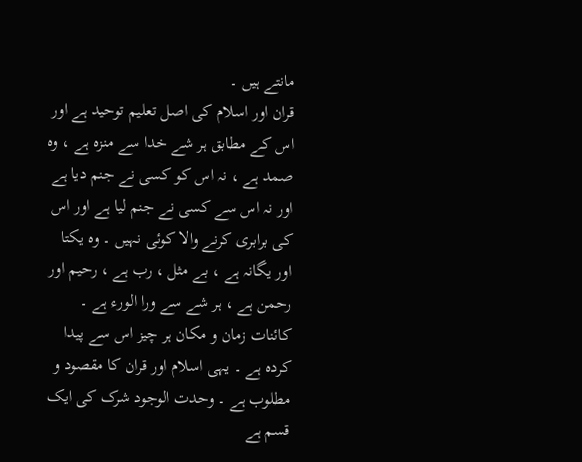مانتے ہیں ۔
قران اور اسلام کی اصل تعلیم توحید ہے اور اس کے مطابق ہر شے خدا سے منزہ ہے ، وہ صمد ہے ، نہ اس کو کسی نے جنم دیا ہے اور نہ اس سے کسی نے جنم لیا ہے اور اس کی برابری کرنے والا کوئی نہیں ۔ وہ یکتا اور یگانہ ہے ، بے مثل ، رب ہے ، رحیم اور رحمن ہے ، ہر شے سے ورا الورء ہے ۔ کائنات زمان و مکان ہر چیز اس سے پیدا کردہ ہے ۔ یہی اسلام اور قران کا مقصود و مطلوب ہے ۔ وحدت الوجود شرک کی ایک قسم ہے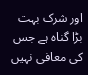اور شرک بہت بڑا گناہ ہے جس کی معافی نہیں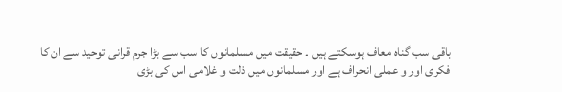باقی سب گناہ معاف ہوسکتے ہیں ۔ حقیقت میں مسلمانوں کا سب سے بڑا جرم قرانی توحید سے ان کا فکری اور و عملی انحراف ہے اور مسلمانوں میں ذلت و غلامی اس کی بڑی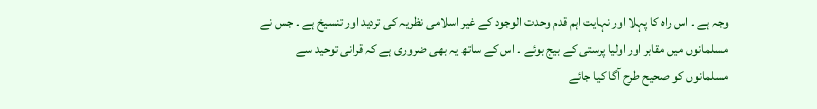وجہ ہے ۔ اس راہ کا پہلا اور نہایت اہم قدم وحدت الوجود کے غیر اسلامی نظریہ کی تردید اور تنسیخ ہے ۔ جس نے مسلمانوں میں مقابر اور اولیا پرستی کے بیج بوئے ۔ اس کے ساتھ یہ بھی ضروری ہے کہ قرانی توحید سے مسلمانوں کو صحیح طرح آگا کیا جائے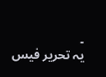۔
یہ تحریر فیس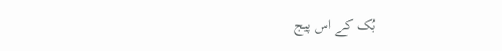بُک کے اس پیج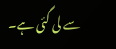سے لی گئی ہے۔